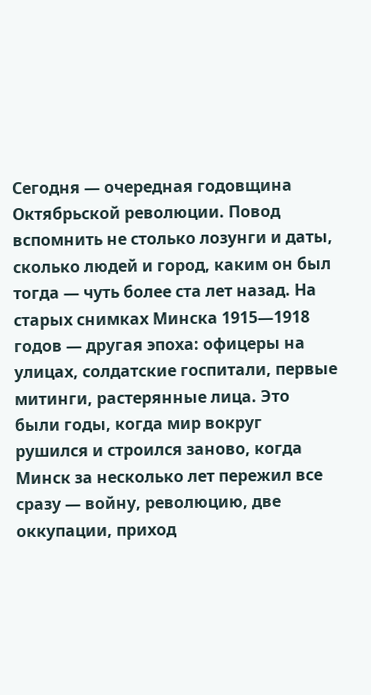Сегодня — очередная годовщина Октябрьской революции. Повод вспомнить не столько лозунги и даты, сколько людей и город, каким он был тогда — чуть более ста лет назад. На старых снимках Минска 1915—1918 годов — другая эпоха: офицеры на улицах, солдатские госпитали, первые митинги, растерянные лица. Это были годы, когда мир вокруг рушился и строился заново, когда Минск за несколько лет пережил все сразу — войну, революцию, две оккупации, приход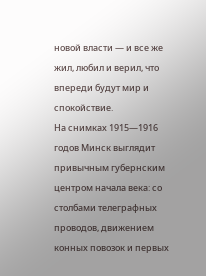новой власти — и все же жил, любил и верил, что впереди будут мир и спокойствие.
На снимках 1915—1916 годов Минск выглядит привычным губернским центром начала века: со столбами телеграфных проводов, движением конных повозок и первых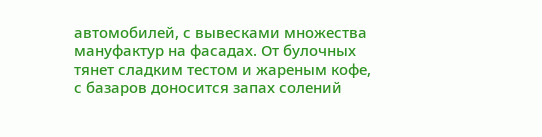автомобилей, с вывесками множества мануфактур на фасадах. От булочных тянет сладким тестом и жареным кофе, с базаров доносится запах солений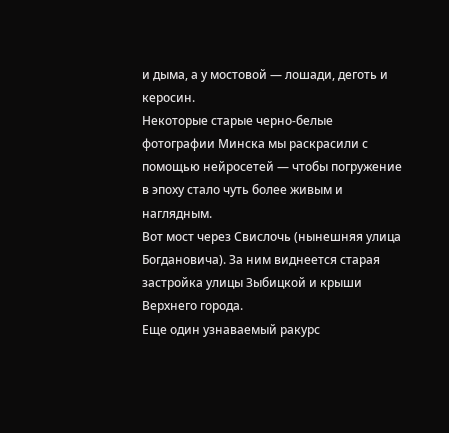и дыма, а у мостовой — лошади, деготь и керосин.
Некоторые старые черно-белые фотографии Минска мы раскрасили с помощью нейросетей — чтобы погружение в эпоху стало чуть более живым и наглядным.
Вот мост через Свислочь (нынешняя улица Богдановича). За ним виднеется старая застройка улицы Зыбицкой и крыши Верхнего города.
Еще один узнаваемый ракурс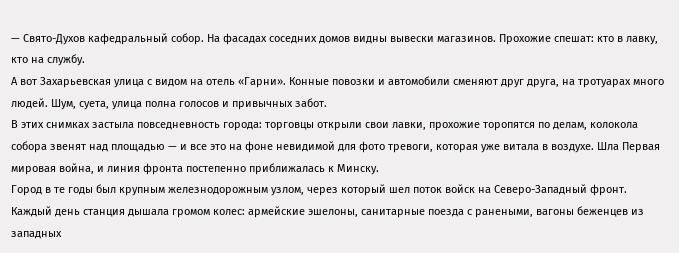— Свято-Духов кафедральный собор. На фасадах соседних домов видны вывески магазинов. Прохожие спешат: кто в лавку, кто на службу.
А вот Захарьевская улица с видом на отель «Гарни». Конные повозки и автомобили сменяют друг друга, на тротуарах много людей. Шум, суета, улица полна голосов и привычных забот.
В этих снимках застыла повседневность города: торговцы открыли свои лавки, прохожие торопятся по делам, колокола собора звенят над площадью — и все это на фоне невидимой для фото тревоги, которая уже витала в воздухе. Шла Первая мировая война, и линия фронта постепенно приближалась к Минску.
Город в те годы был крупным железнодорожным узлом, через который шел поток войск на Северо-Западный фронт. Каждый день станция дышала громом колес: армейские эшелоны, санитарные поезда с ранеными, вагоны беженцев из западных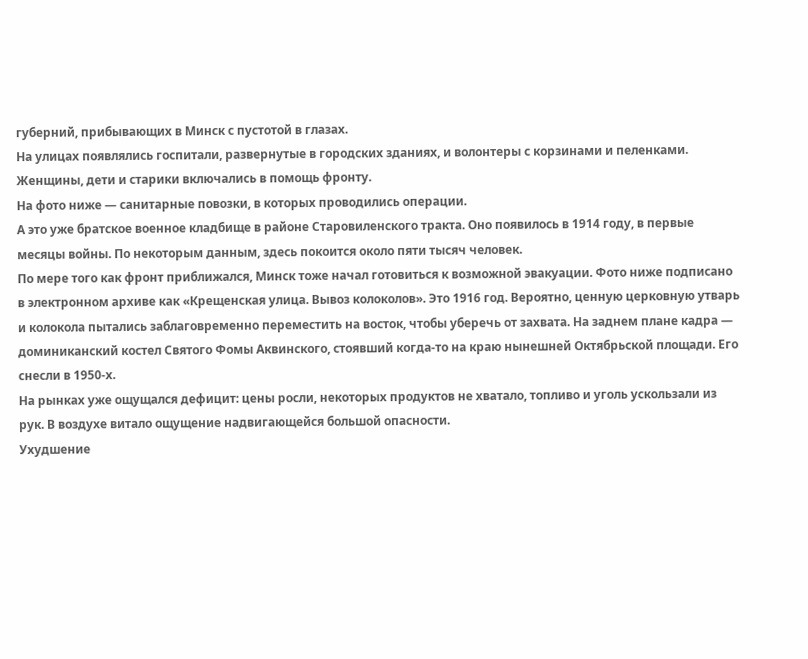губерний, прибывающих в Минск с пустотой в глазах.
На улицах появлялись госпитали, развернутые в городских зданиях, и волонтеры с корзинами и пеленками. Женщины, дети и старики включались в помощь фронту.
На фото ниже — санитарные повозки, в которых проводились операции.
А это уже братское военное кладбище в районе Старовиленского тракта. Оно появилось в 1914 году, в первые месяцы войны. По некоторым данным, здесь покоится около пяти тысяч человек.
По мере того как фронт приближался, Минск тоже начал готовиться к возможной эвакуации. Фото ниже подписано в электронном архиве как «Крещенская улица. Вывоз колоколов». Это 1916 год. Вероятно, ценную церковную утварь и колокола пытались заблаговременно переместить на восток, чтобы уберечь от захвата. На заднем плане кадра — доминиканский костел Святого Фомы Аквинского, стоявший когда-то на краю нынешней Октябрьской площади. Его снесли в 1950-х.
На рынках уже ощущался дефицит: цены росли, некоторых продуктов не хватало, топливо и уголь ускользали из рук. В воздухе витало ощущение надвигающейся большой опасности.
Ухудшение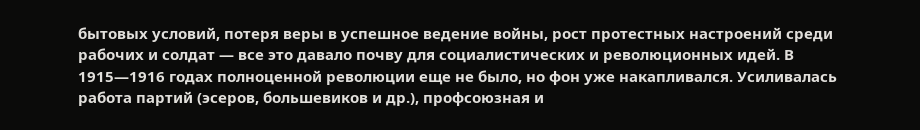бытовых условий, потеря веры в успешное ведение войны, рост протестных настроений среди рабочих и солдат — все это давало почву для социалистических и революционных идей. В 1915—1916 годах полноценной революции еще не было, но фон уже накапливался. Усиливалась работа партий (эсеров, большевиков и др.), профсоюзная и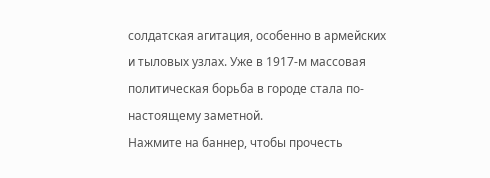солдатская агитация, особенно в армейских и тыловых узлах. Уже в 1917-м массовая политическая борьба в городе стала по-настоящему заметной.
Нажмите на баннер, чтобы прочесть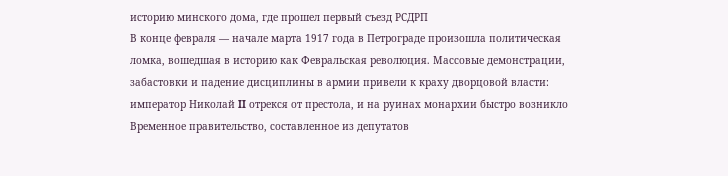историю минского дома, где прошел первый съезд РСДРП
В конце февраля — начале марта 1917 года в Петрограде произошла политическая ломка, вошедшая в историю как Февральская революция. Массовые демонстрации, забастовки и падение дисциплины в армии привели к краху дворцовой власти: император Николай II отрекся от престола, и на руинах монархии быстро возникло Временное правительство, составленное из депутатов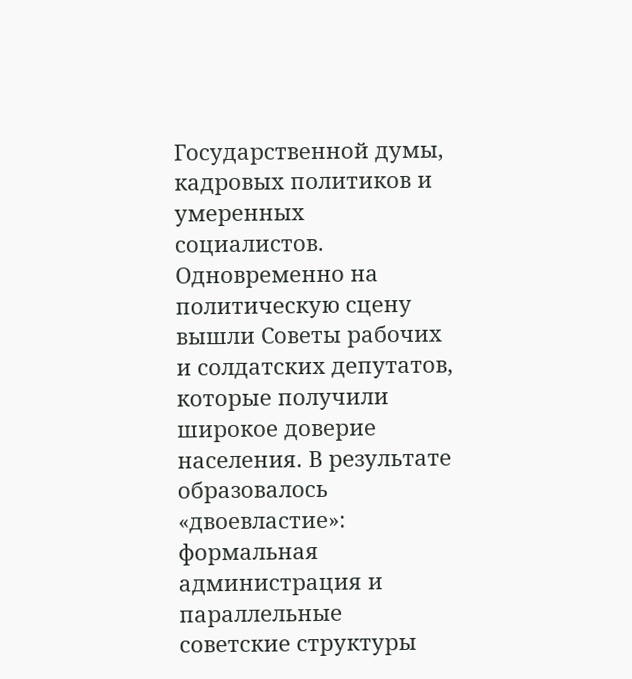Государственной думы, кадровых политиков и умеренных социалистов.
Одновременно на политическую сцену вышли Советы рабочих и солдатских депутатов, которые получили широкое доверие населения. В результате образовалось «двоевластие»: формальная администрация и параллельные советские структуры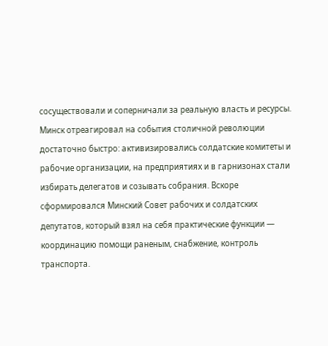сосуществовали и соперничали за реальную власть и ресурсы.
Минск отреагировал на события столичной революции достаточно быстро: активизировались солдатские комитеты и рабочие организации, на предприятиях и в гарнизонах стали избирать делегатов и созывать собрания. Вскоре сформировался Минский Совет рабочих и солдатских депутатов, который взял на себя практические функции — координацию помощи раненым, снабжение, контроль транспорта.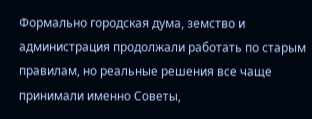Формально городская дума, земство и администрация продолжали работать по старым правилам, но реальные решения все чаще принимали именно Советы,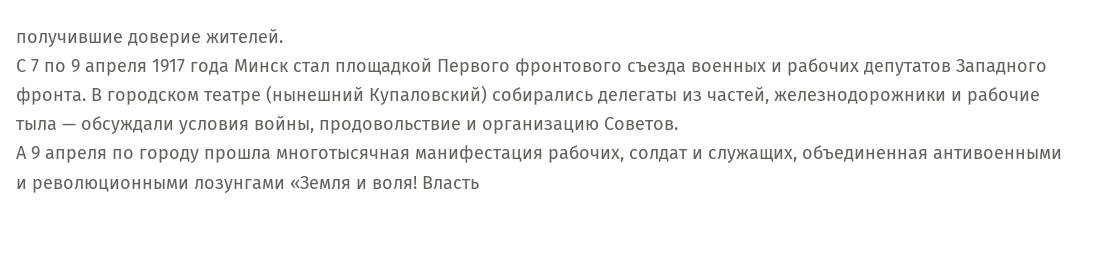получившие доверие жителей.
С 7 по 9 апреля 1917 года Минск стал площадкой Первого фронтового съезда военных и рабочих депутатов Западного фронта. В городском театре (нынешний Купаловский) собирались делегаты из частей, железнодорожники и рабочие тыла — обсуждали условия войны, продовольствие и организацию Советов.
А 9 апреля по городу прошла многотысячная манифестация рабочих, солдат и служащих, объединенная антивоенными и революционными лозунгами «Земля и воля! Власть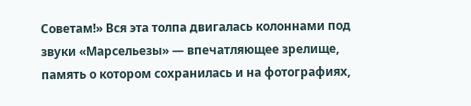Советам!» Вся эта толпа двигалась колоннами под звуки «Марсельезы» — впечатляющее зрелище, память о котором сохранилась и на фотографиях,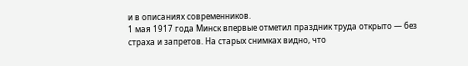и в описаниях современников.
1 мая 1917 года Минск впервые отметил праздник труда открыто — без страха и запретов. На старых снимках видно, что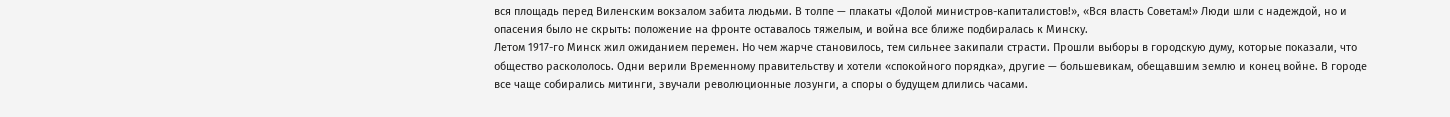вся площадь перед Виленским вокзалом забита людьми. В толпе — плакаты «Долой министров-капиталистов!», «Вся власть Советам!» Люди шли с надеждой, но и опасения было не скрыть: положение на фронте оставалось тяжелым, и война все ближе подбиралась к Минску.
Летом 1917-го Минск жил ожиданием перемен. Но чем жарче становилось, тем сильнее закипали страсти. Прошли выборы в городскую думу, которые показали, что общество раскололось. Одни верили Временному правительству и хотели «спокойного порядка», другие — большевикам, обещавшим землю и конец войне. В городе все чаще собирались митинги, звучали революционные лозунги, а споры о будущем длились часами.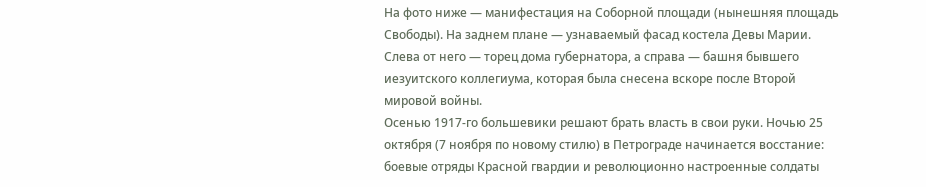На фото ниже — манифестация на Соборной площади (нынешняя площадь Свободы). На заднем плане — узнаваемый фасад костела Девы Марии. Слева от него — торец дома губернатора, а справа — башня бывшего иезуитского коллегиума, которая была снесена вскоре после Второй мировой войны.
Осенью 1917-го большевики решают брать власть в свои руки. Ночью 25 октября (7 ноября по новому стилю) в Петрограде начинается восстание: боевые отряды Красной гвардии и революционно настроенные солдаты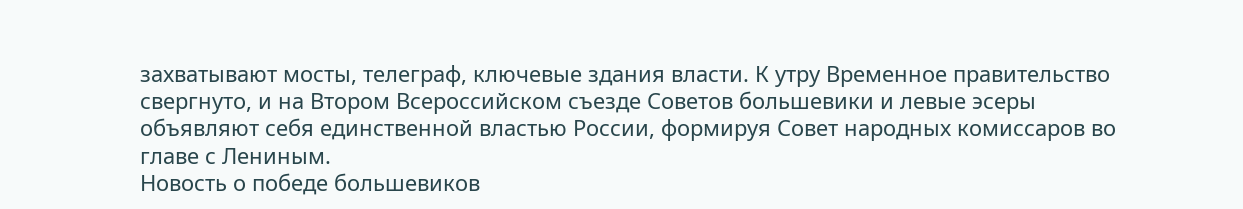захватывают мосты, телеграф, ключевые здания власти. К утру Временное правительство свергнуто, и на Втором Всероссийском съезде Советов большевики и левые эсеры объявляют себя единственной властью России, формируя Совет народных комиссаров во главе с Лениным.
Новость о победе большевиков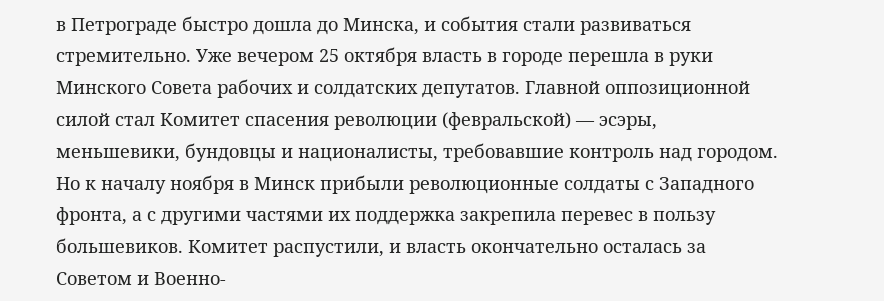в Петрограде быстро дошла до Минска, и события стали развиваться стремительно. Уже вечером 25 октября власть в городе перешла в руки Минского Совета рабочих и солдатских депутатов. Главной оппозиционной силой стал Комитет спасения революции (февральской) — эсэры, меньшевики, бундовцы и националисты, требовавшие контроль над городом. Но к началу ноября в Минск прибыли революционные солдаты с Западного фронта, а с другими частями их поддержка закрепила перевес в пользу большевиков. Комитет распустили, и власть окончательно осталась за Советом и Военно-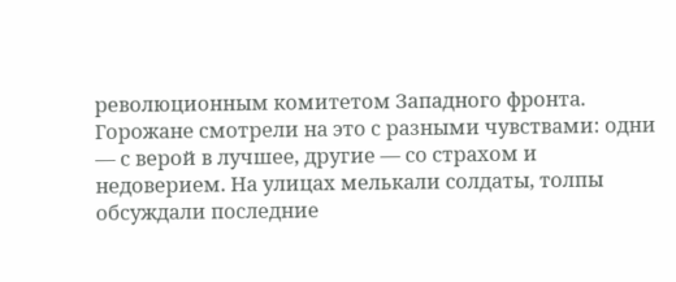революционным комитетом Западного фронта.
Горожане смотрели на это с разными чувствами: одни — с верой в лучшее, другие — со страхом и недоверием. На улицах мелькали солдаты, толпы обсуждали последние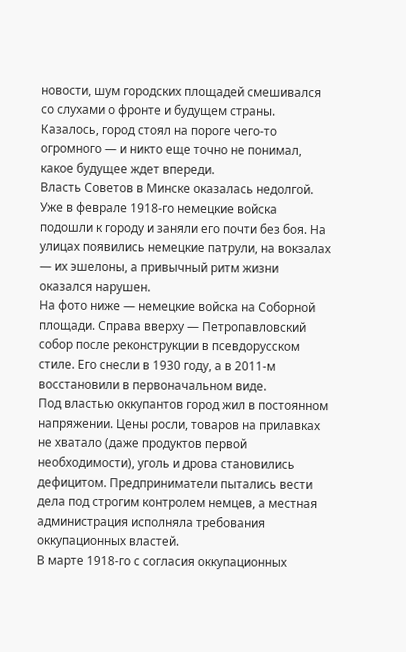новости, шум городских площадей смешивался со слухами о фронте и будущем страны. Казалось, город стоял на пороге чего-то огромного — и никто еще точно не понимал, какое будущее ждет впереди.
Власть Советов в Минске оказалась недолгой. Уже в феврале 1918-го немецкие войска подошли к городу и заняли его почти без боя. На улицах появились немецкие патрули, на вокзалах — их эшелоны, а привычный ритм жизни оказался нарушен.
На фото ниже — немецкие войска на Соборной площади. Справа вверху — Петропавловский собор после реконструкции в псевдорусском стиле. Его снесли в 1930 году, а в 2011-м восстановили в первоначальном виде.
Под властью оккупантов город жил в постоянном напряжении. Цены росли, товаров на прилавках не хватало (даже продуктов первой необходимости), уголь и дрова становились дефицитом. Предприниматели пытались вести дела под строгим контролем немцев, а местная администрация исполняла требования оккупационных властей.
В марте 1918-го с согласия оккупационных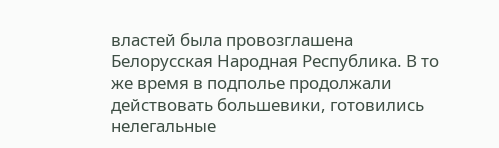властей была провозглашена Белорусская Народная Республика. В то же время в подполье продолжали действовать большевики, готовились нелегальные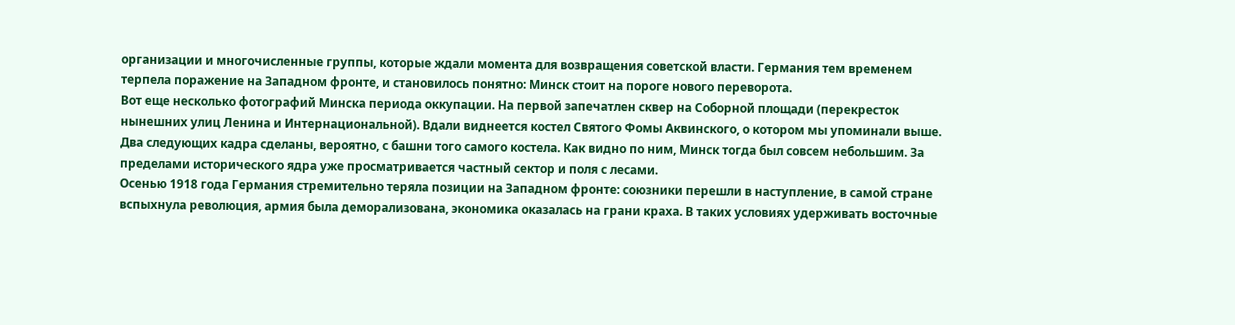организации и многочисленные группы, которые ждали момента для возвращения советской власти. Германия тем временем терпела поражение на Западном фронте, и становилось понятно: Минск стоит на пороге нового переворота.
Вот еще несколько фотографий Минска периода оккупации. На первой запечатлен сквер на Соборной площади (перекресток нынешних улиц Ленина и Интернациональной). Вдали виднеется костел Святого Фомы Аквинского, о котором мы упоминали выше.
Два следующих кадра сделаны, вероятно, с башни того самого костела. Как видно по ним, Минск тогда был совсем небольшим. За пределами исторического ядра уже просматривается частный сектор и поля с лесами.
Осенью 1918 года Германия стремительно теряла позиции на Западном фронте: союзники перешли в наступление, в самой стране вспыхнула революция, армия была деморализована, экономика оказалась на грани краха. В таких условиях удерживать восточные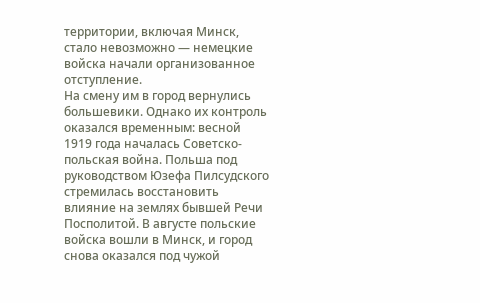территории, включая Минск, стало невозможно — немецкие войска начали организованное отступление.
На смену им в город вернулись большевики. Однако их контроль оказался временным: весной 1919 года началась Советско-польская война. Польша под руководством Юзефа Пилсудского стремилась восстановить влияние на землях бывшей Речи Посполитой. В августе польские войска вошли в Минск, и город снова оказался под чужой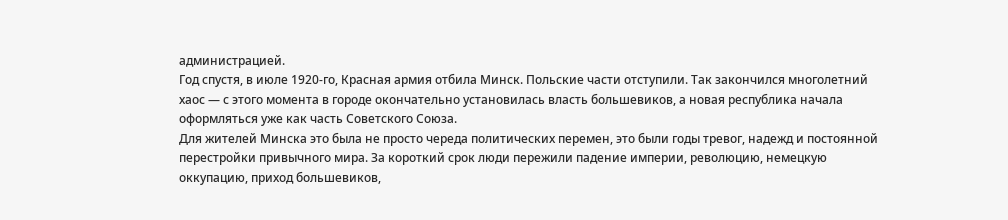администрацией.
Год спустя, в июле 1920-го, Красная армия отбила Минск. Польские части отступили. Так закончился многолетний хаос — с этого момента в городе окончательно установилась власть большевиков, а новая республика начала оформляться уже как часть Советского Союза.
Для жителей Минска это была не просто череда политических перемен, это были годы тревог, надежд и постоянной перестройки привычного мира. За короткий срок люди пережили падение империи, революцию, немецкую оккупацию, приход большевиков,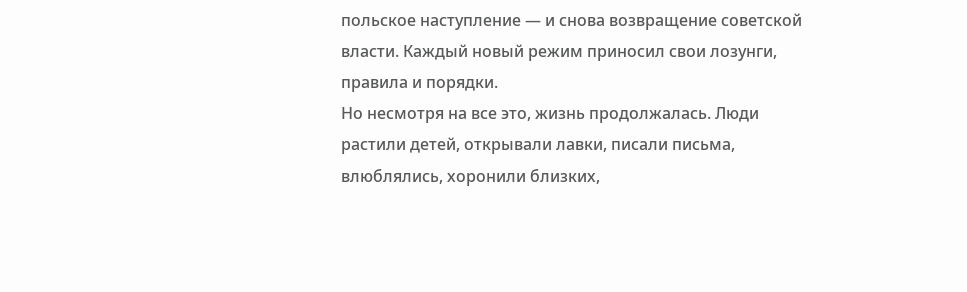польское наступление — и снова возвращение советской власти. Каждый новый режим приносил свои лозунги, правила и порядки.
Но несмотря на все это, жизнь продолжалась. Люди растили детей, открывали лавки, писали письма, влюблялись, хоронили близких,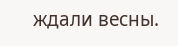ждали весны.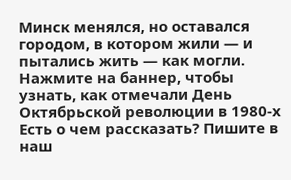Минск менялся, но оставался городом, в котором жили — и пытались жить — как могли.
Нажмите на баннер, чтобы узнать, как отмечали День Октябрьской революции в 1980-х
Есть о чем рассказать? Пишите в наш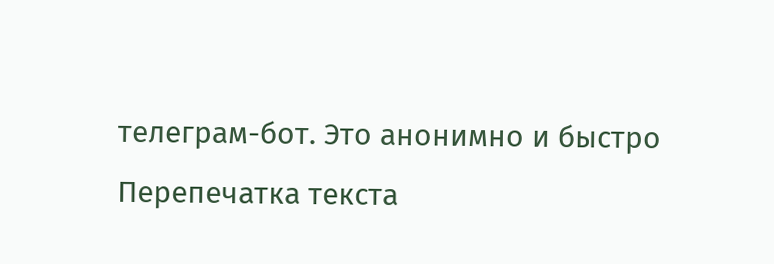телеграм-бот. Это анонимно и быстро
Перепечатка текста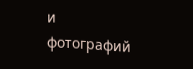и фотографий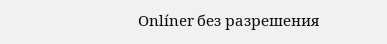Onlíner без разрешения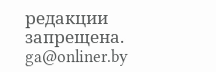редакции запрещена. ga@onliner.by